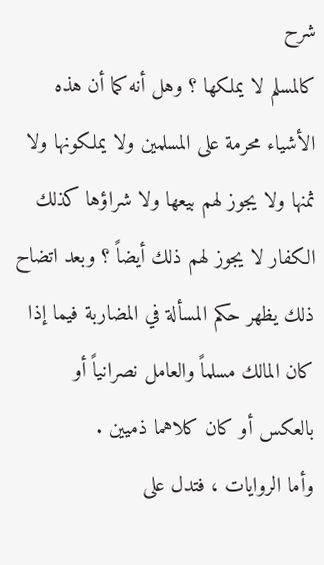شرح
كالمسلم لا يملكها ؟ وهل أنه كما أن هذه الأشياء محرمة على المسلمين ولا يملكونها ولا
ثمنها ولا يجوز لهم بيعها ولا شراؤها كذلك الكفار لا يجوز لهم ذلك أيضاً ؟ وبعد اتضاح
ذلك يظهر حكم المسألة في المضاربة فيما إذا كان المالك مسلماً والعامل نصرانياً أو
بالعكس أو كان كلاهما ذميين .
وأما الروايات ، فتدل على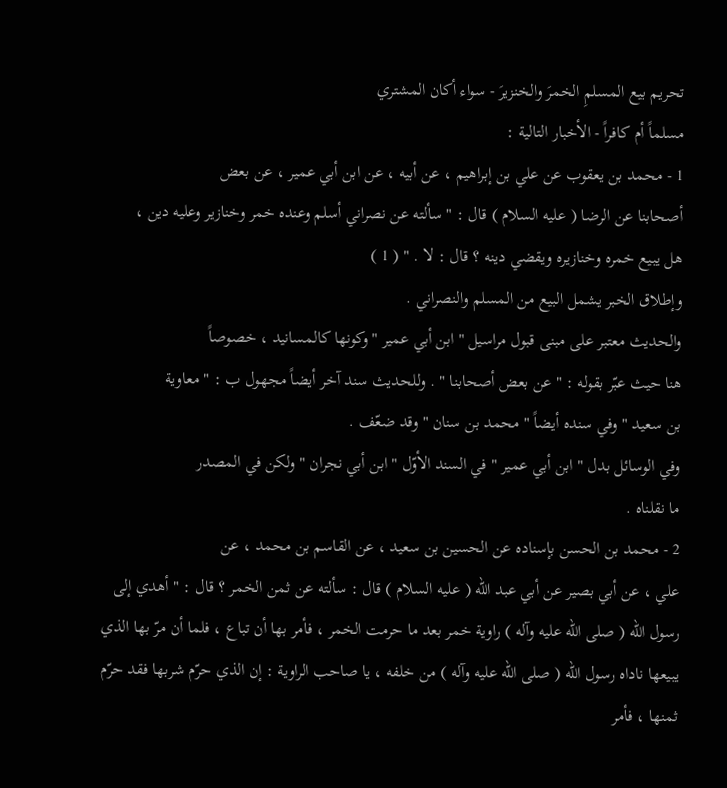تحريم بيع المسلمِ الخمرَ والخنزيرَ - سواء أكان المشتري
مسلماً أم كافراً - الأخبار التالية :
1 - محمد بن يعقوب عن علي بن إبراهيم ، عن أبيه ، عن ابن أبي عمير ، عن بعض
أصحابنا عن الرضا ( عليه السلام ) قال : " سألته عن نصراني أسلم وعنده خمر وخنازير وعليه دين ،
هل يبيع خمره وخنازيره ويقضي دينه ؟ قال : لا . " ( 1 )
وإطلاق الخبر يشمل البيع من المسلم والنصراني .
والحديث معتبر على مبنى قبول مراسيل " ابن أبي عمير " وكونها كالمسانيد ، خصوصاً
هنا حيث عبّر بقوله : " عن بعض أصحابنا " . وللحديث سند آخر أيضاً مجهول ب : " معاوية
بن سعيد " وفي سنده أيضاً " محمد بن سنان " وقد ضعّف .
وفي الوسائل بدل " ابن أبي عمير " في السند الأوّل " ابن أبي نجران " ولكن في المصدر
ما نقلناه .
2 - محمد بن الحسن بإسناده عن الحسين بن سعيد ، عن القاسم بن محمد ، عن
علي ، عن أبي بصير عن أبي عبد الله ( عليه السلام ) قال : سألته عن ثمن الخمر ؟ قال : " أهدي إلى
رسول الله ( صلى الله عليه وآله ) راوية خمر بعد ما حرمت الخمر ، فأمر بها أن تباع ، فلما أن مرّ بها الذي
يبيعها ناداه رسول الله ( صلى الله عليه وآله ) من خلفه ، يا صاحب الراوية : إن الذي حرّم شربها فقد حرّم
ثمنها ، فأمر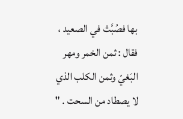بها فصُبَّتْ في الصعيد ، فقال : ثمن الخمر ومهر البَغيّ وثمن الكلب الذي
لا يصطاد من السحت . "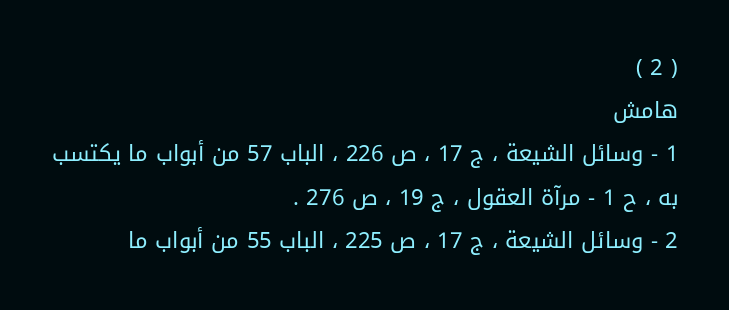( 2 )
هامش
1 - وسائل الشيعة ، ج 17 ، ص 226 ، الباب 57 من أبواب ما يكتسب به ، ح 1 - مرآة العقول ، ج 19 ، ص 276 .
2 - وسائل الشيعة ، ج 17 ، ص 225 ، الباب 55 من أبواب ما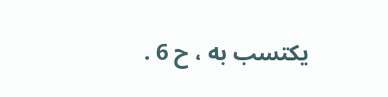يكتسب به ، ح 6 .